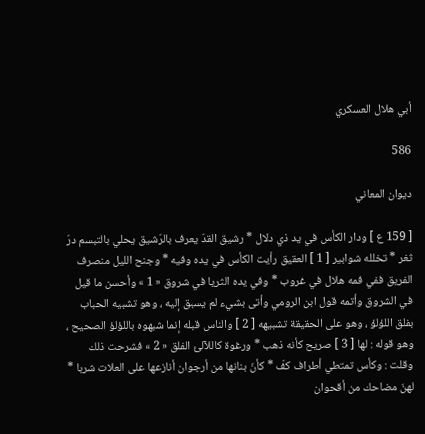أبي هلال العسكري

586

ديوان المعاني

[ 159 ع ] ودار الكأس في يد ذي دلال * رشيق القدّ يعرف بالرّشيق يحلي بالتبسم درّ ثغر * تخلله شوابير [ 1 ] العقيق رأيت الكأس في يده وفيه * وجنح الليل منصرف الفريق ففي فمه هلال في غروب * وفي يده الثريا في شروق « 1 » وأحسن ما قيل في الشروق وأتمه قول ابن الرومي وأتى بشيء لم يسبق إليه ، وهو تشبيه الحباب بفلق اللؤلؤ ، وهو على الحقيقة تشبيهه [ 2 ] والناس قبله إنما شبهوه باللؤلؤ الصحيح ، وهو قوله : لها [ 3 ] صريح كأنه ذهب * ورغوة كاللآلئ الفلق « 2 » فشرحت ذلك وقلت : وكأس تمتطي أطراف كفّ * كأنّ بنانها من أرجوان أنازعها على العلات شربا * لهنّ مضاحك من أقحوان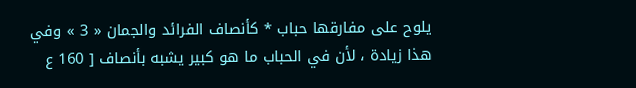يلوح على مفارقها حباب * كأنصاف الفرائد والجمان « 3 » وفي هذا زيادة ، لأن في الحباب ما هو كبير يشبه بأنصاف [ 160 ع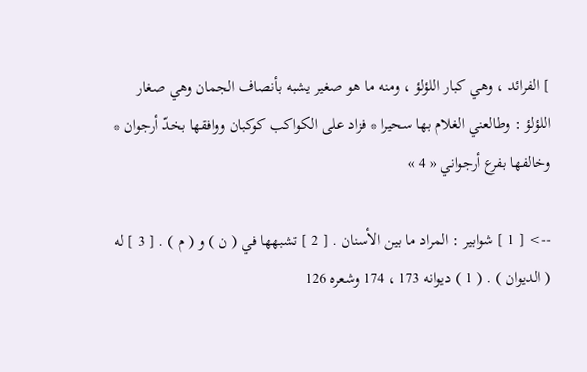] الفرائد ، وهي كبار اللؤلؤ ، ومنه ما هو صغير يشبه بأنصاف الجمان وهي صغار اللؤلؤ : وطالعني الغلام بها سحيرا * فزاد على الكواكب كوكبان ووافقها بخدّ أرجوان * وخالفها بفرع أرجواني « 4 »

--> [ 1 ] شوابير : المراد ما بين الأسنان . [ 2 ] تشبهها في ( ن ) و ( م ) . [ 3 ] له ( الديوان ) . ( 1 ) ديوانه 173 ، 174 وشعره 126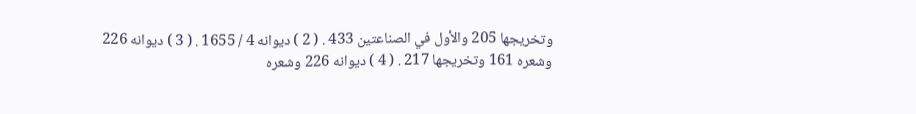وتخريجها 205 والأول في الصناعتين 433 . ( 2 ) ديوانه 4 / 1655 . ( 3 ) ديوانه 226 وشعره 161 وتخريجها 217 . ( 4 ) ديوانه 226 وشعره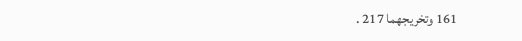161 وتخريجهما 217 .